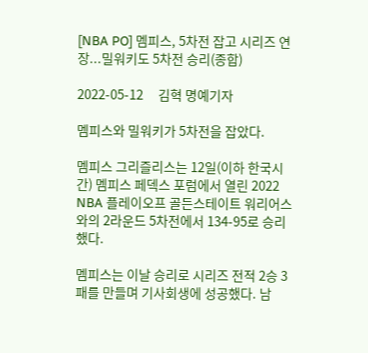[NBA PO] 멤피스, 5차전 잡고 시리즈 연장...밀워키도 5차전 승리(종합)

2022-05-12     김혁 명예기자

멤피스와 밀워키가 5차전을 잡았다.

멤피스 그리즐리스는 12일(이하 한국시간) 멤피스 페덱스 포럼에서 열린 2022 NBA 플레이오프 골든스테이트 워리어스와의 2라운드 5차전에서 134-95로 승리했다.

멤피스는 이날 승리로 시리즈 전적 2승 3패를 만들며 기사회생에 성공했다. 남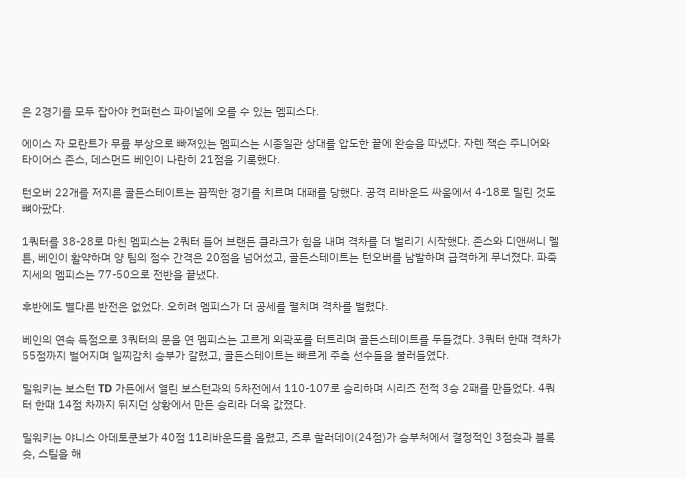은 2경기를 모두 잡아야 컨퍼런스 파이널에 오를 수 있는 멤피스다.

에이스 자 모란트가 무릎 부상으로 빠져있는 멤피스는 시종일관 상대를 압도한 끝에 완승을 따냈다. 자렌 잭슨 주니어와 타이어스 존스, 데스먼드 베인이 나란히 21점을 기록했다.

턴오버 22개를 저지른 골든스테이트는 끔찍한 경기를 치르며 대패를 당했다. 공격 리바운드 싸움에서 4-18로 밀린 것도 뼈아팠다.

1쿼터를 38-28로 마친 멤피스는 2쿼터 들어 브랜든 클라크가 힘을 내며 격차를 더 벌리기 시작했다. 존스와 디앤써니 멜튼, 베인이 활약하며 양 팀의 점수 간격은 20점을 넘어섰고, 골든스테이트는 턴오버를 남발하며 급격하게 무너졌다. 파죽지세의 멤피스는 77-50으로 전반을 끝냈다.

후반에도 별다른 반전은 없었다. 오히려 멤피스가 더 공세를 펼치며 격차를 벌렸다.

베인의 연속 득점으로 3쿼터의 문을 연 멤피스는 고르게 외곽포를 터트리며 골든스테이트를 두들겼다. 3쿼터 한때 격차가 55점까지 벌어지며 일찌감치 승부가 갈렸고, 골든스테이트는 빠르게 주축 선수들을 불러들였다.

밀워키는 보스턴 TD 가든에서 열린 보스턴과의 5차전에서 110-107로 승리하며 시리즈 전적 3승 2패를 만들었다. 4쿼터 한때 14점 차까지 뒤지던 상황에서 만든 승리라 더욱 값졌다.

밀워키는 야니스 아데토쿤보가 40점 11리바운드를 올렸고, 즈루 할러데이(24점)가 승부처에서 결정적인 3점슛과 블록슛, 스틸을 해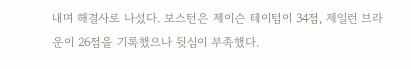내며 해결사로 나섰다. 보스턴은 제이슨 테이텀이 34점, 제일런 브라운이 26점을 기록했으나 뒷심이 부족했다.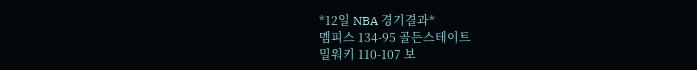*12일 NBA 경기결과*
멤피스 134-95 골든스테이트
밀워키 110-107 보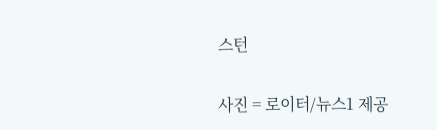스턴


사진 = 로이터/뉴스1 제공